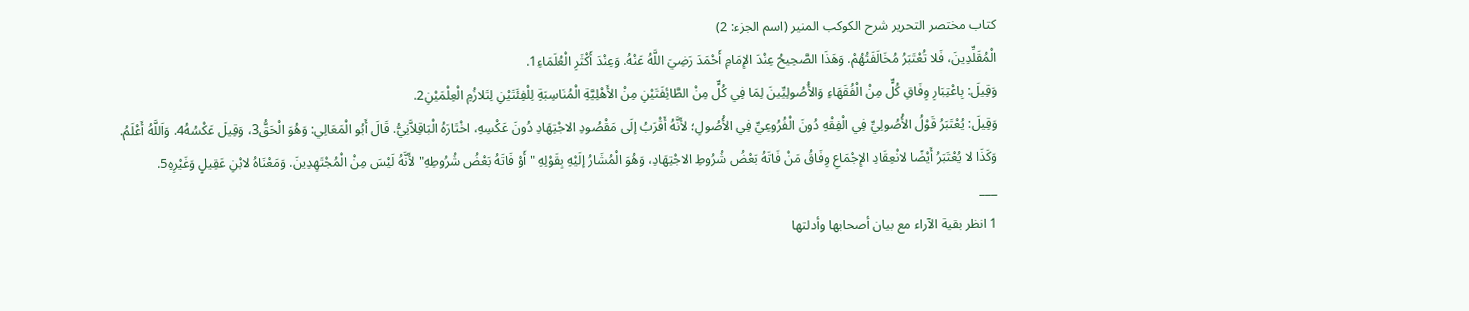كتاب مختصر التحرير شرح الكوكب المنير (اسم الجزء: 2)
الْمُقَلِّدِينَ، فَلا تُعْتَبَرُ مُخَالَفَتُهُمْ. وَهَذَا الصَّحِيحُ عِنْدَ الإِمَامِ أَحْمَدَ رَضِيَ اللَّهُ عَنْهُ. وَعِنْدَ أَكْثَرِ الْعُلَمَاءِ1.
وَقِيلَ: بِاعْتِبَارِ وِفَاقِ كُلٍّ مِنْ الْفُقَهَاءِ وَالأُصُولِيِّينَ لِمَا فِي كُلٍّ مِنْ الطَّائِفَتَيْنِ مِنْ الأَهْلِيَّةِ الْمُنَاسِبَةِ لِلْفِئَتَيْنِ لِتَلازُمِ الْعِلْمَيْنِ2.
وَقِيلَ: يُعْتَبَرُ قَوْلُ الأُصُولِيِّ فِي الْفِقْهِ دُونَ الْفُرُوعِيِّ فِي الأُصُولِ؛ لأَنَّهُ أَقْرَبُ إلَى مَقْصُودِ الاجْتِهَادِ دُونَ عَكْسِهِ، اخْتَارَهُ الْبَاقِلاَّنِيُّ. قَالَ أَبُو الْمَعَالِي: وَهُوَ الْحَقُّ3، وَقِيلَ عَكْسُهُ4. وَاَللَّهُ أَعْلَمُ.
وَكَذَا لا يُعْتَبَرُ أَيْضًا لانْعِقَادِ الإِجْمَاعِ وِفَاقُ مَنْ فَاتَهُ بَعْضُ شُرُوطِ الاجْتِهَادِ، وَهُوَ الْمُشَارُ إلَيْهِ بِقَوْلِهِ "أَوْ فَاتَهُ بَعْضُ شُرُوطِهِ" لأَنَّهُ لَيْسَ مِنْ الْمُجْتَهِدِينَ. وَمَعْنَاهُ لابْنِ عَقِيلٍ وَغَيْرِهِ5.
___
1 انظر بقية الآراء مع بيان أصحابها وأدلتها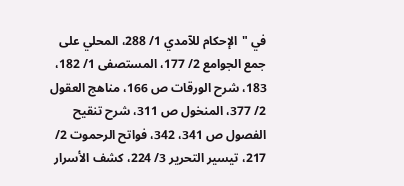في "الإحكام للآمدي 1/ 288، المحلي على جمع الجوامع 2/ 177، المستصفى 1/ 182، 183، شرح الورقات ص 166، مناهج العقول 2/ 377، المنخول ص 311، شرح تنقيح الفصول ص 341، 342، فواتح الرحموت 2/ 217، تيسير التحرير 3/ 224، كشف الأسرار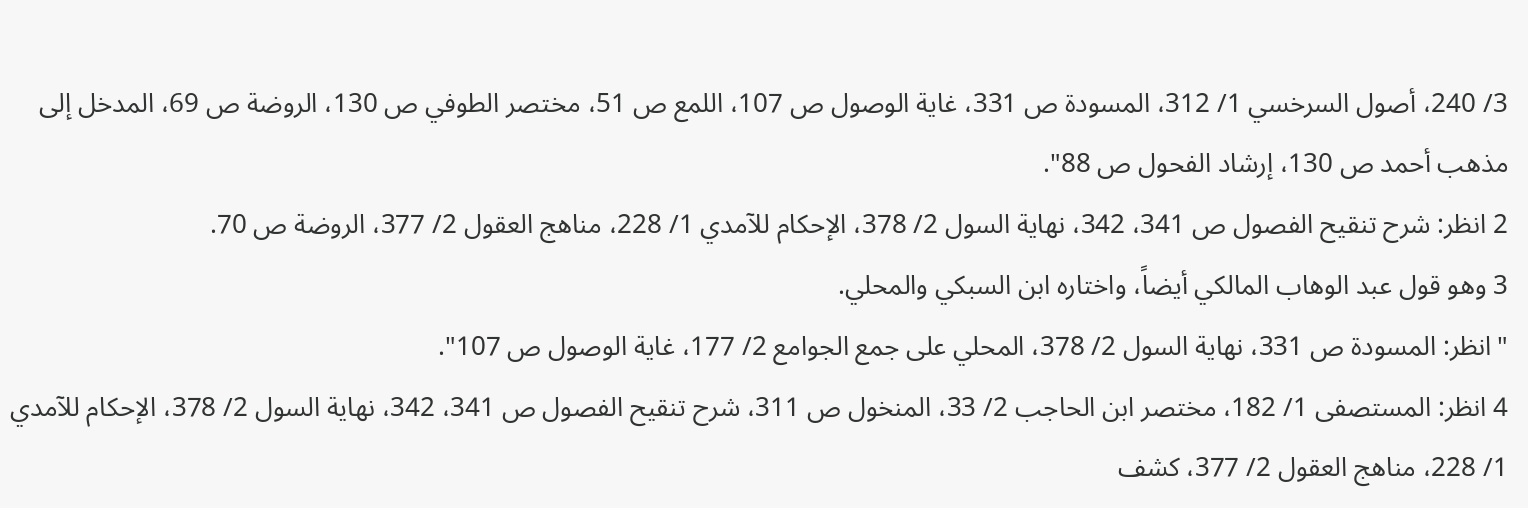3/ 240، أصول السرخسي 1/ 312، المسودة ص 331، غاية الوصول ص 107، اللمع ص 51، مختصر الطوفي ص 130، الروضة ص 69، المدخل إلى مذهب أحمد ص 130، إرشاد الفحول ص 88".
2 انظر: شرح تنقيح الفصول ص 341، 342، نهاية السول 2/ 378، الإحكام للآمدي 1/ 228، مناهج العقول 2/ 377، الروضة ص 70.
3 وهو قول عبد الوهاب المالكي أيضاً، واختاره ابن السبكي والمحلي.
"انظر: المسودة ص 331، نهاية السول 2/ 378، المحلي على جمع الجوامع 2/ 177، غاية الوصول ص 107".
4 انظر: المستصفى 1/ 182، مختصر ابن الحاجب 2/ 33، المنخول ص 311، شرح تنقيح الفصول ص 341، 342، نهاية السول 2/ 378، الإحكام للآمدي 1/ 228، مناهج العقول 2/ 377، كشف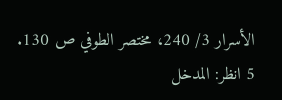الأسرار 3/ 240، مختصر الطوفي ص 130.
5 انظر: المدخل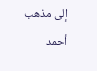إلى مذهب أحمد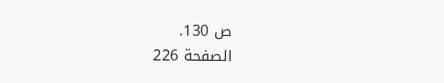ص 130.
الصفحة 226